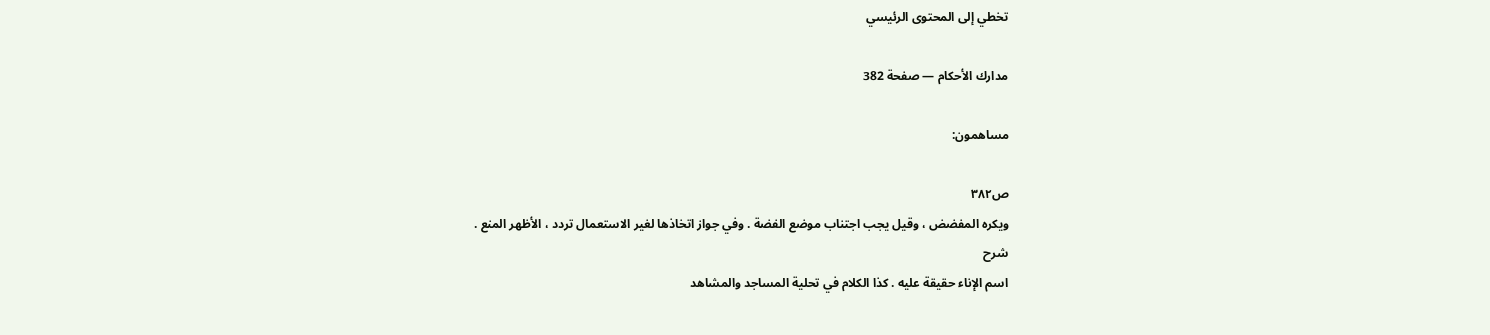تخطي إلى المحتوى الرئيسي

مدارك الأحكام — صفحة 382

مساهمون:

ص٣٨٢
ويكره المفضض ، وقيل يجب اجتناب موضع الفضة . وفي جواز اتخاذها لغير الاستعمال تردد ، الأظهر المنع .
شرح
اسم الإناء حقيقة عليه . كذا الكلام في تحلية المساجد والمشاهد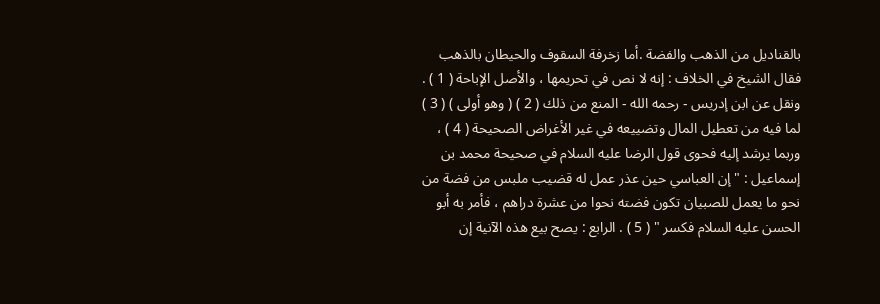بالقناديل من الذهب والفضة .أما زخرفة السقوف والحيطان بالذهب فقال الشيخ في الخلاف : إنه لا نص في تحريمها ، والأصل الإباحة ( 1 ) . ونقل عن ابن إدريس - رحمه الله - المنع من ذلك ( 2 ) ( وهو أولى ) ( 3 ) لما فيه من تعطيل المال وتضييعه في غير الأغراض الصحيحة ( 4 ) ، وربما يرشد إليه فحوى قول الرضا عليه السلام في صحيحة محمد بن إسماعيل : " إن العباسي حين عذر عمل له قضيب ملبس من فضة من نحو ما يعمل للصبيان تكون فضته نحوا من عشرة دراهم ، فأمر به أبو الحسن عليه السلام فكسر " ( 5 ) . الرابع : يصح بيع هذه الآنية إن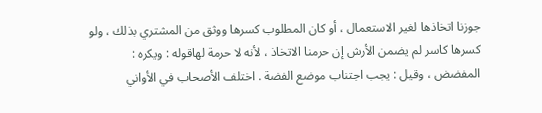جوزنا اتخاذها لغير الاستعمال ، أو كان المطلوب كسرها ووثق من المشتري بذلك ، ولو كسرها كاسر لم يضمن الأرش إن حرمنا الاتخاذ ، لأنه لا حرمة لهاقوله : ويكره : المفضض ، وقيل : يجب اجتناب موضع الفضة . اختلف الأصحاب في الأواني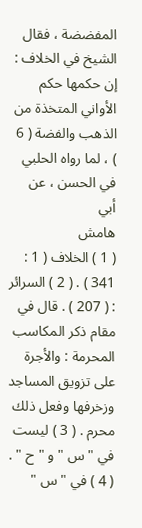المفضضة ، فقال الشيخ في الخلاف : إن حكمها حكم الأواني المتخذة من الذهب والفضة ( 6 ) ، لما رواه الحلبي في الحسن ، عن أبي
هامش
( 1 ) الخلاف ( 1 : 341 ) . ( 2 ) السرائر : ( 207 ) . قال في مقام ذكر المكاسب المحرمة : والأجرة على تزويق المساجد وزخرفها وفعل ذلك محرم . ( 3 ) ليست في " س " و " ح " . ( 4 ) في " س "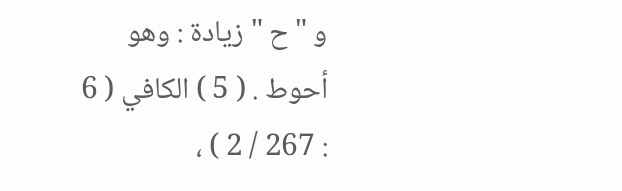و " ح " زيادة : وهو أحوط . ( 5 ) الكافي ( 6 : 267 / 2 ) ،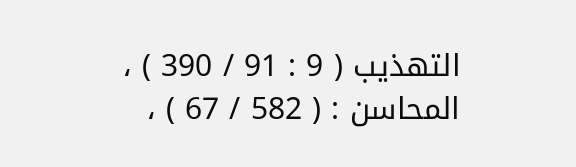التهذيب ( 9 : 91 / 390 ) ، المحاسن : ( 582 / 67 ) ،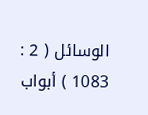الوسائل ( 2 : 1083 ) أبواب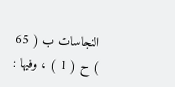النجاسات ب ( 65 ) ح ( 1 ) ، وفيها :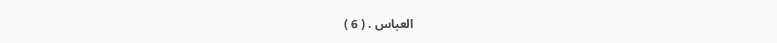العباس . ( 6 )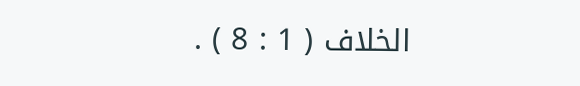الخلاف ( 1 : 8 ) .